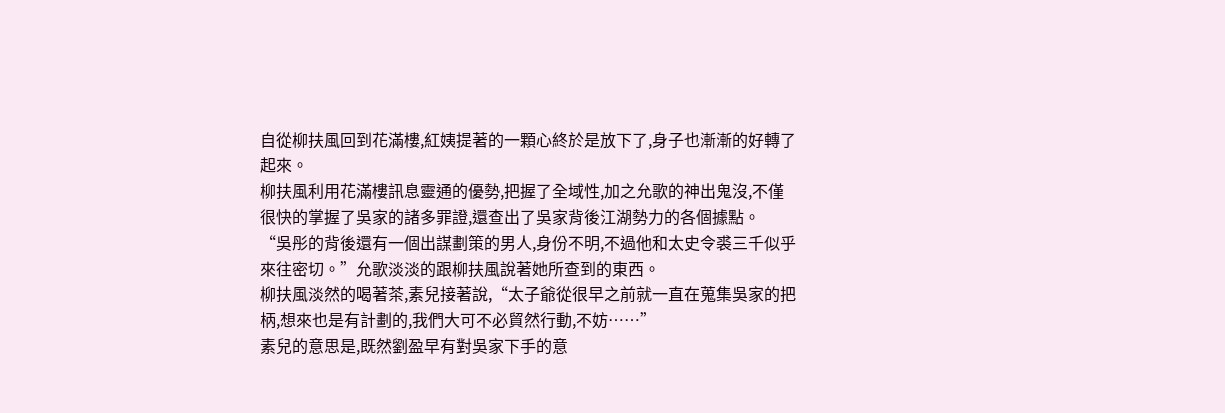自從柳扶風回到花滿樓,紅姨提著的一顆心終於是放下了,身子也漸漸的好轉了起來。
柳扶風利用花滿樓訊息靈通的優勢,把握了全域性,加之允歌的神出鬼沒,不僅很快的掌握了吳家的諸多罪證,還查出了吳家背後江湖勢力的各個據點。
“吳彤的背後還有一個出謀劃策的男人,身份不明,不過他和太史令裘三千似乎來往密切。”允歌淡淡的跟柳扶風說著她所查到的東西。
柳扶風淡然的喝著茶,素兒接著說,“太子爺從很早之前就一直在蒐集吳家的把柄,想來也是有計劃的,我們大可不必貿然行動,不妨……”
素兒的意思是,既然劉盈早有對吳家下手的意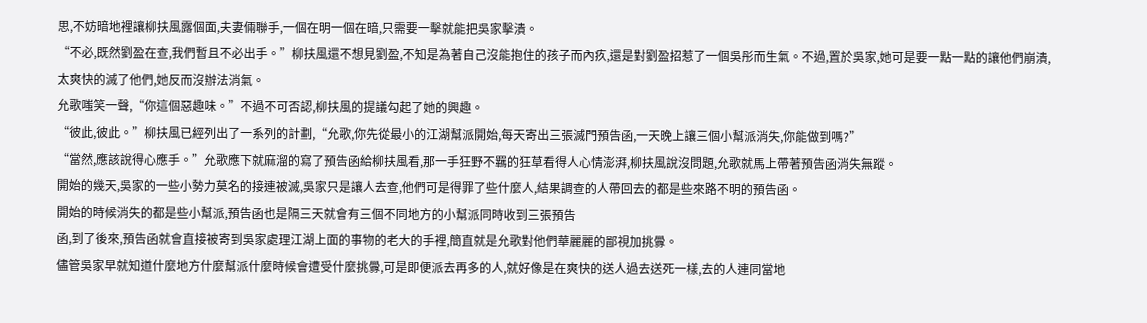思,不妨暗地裡讓柳扶風露個面,夫妻倆聯手,一個在明一個在暗,只需要一擊就能把吳家擊潰。
“不必,既然劉盈在查,我們暫且不必出手。”柳扶風還不想見劉盈,不知是為著自己沒能抱住的孩子而內疚,還是對劉盈招惹了一個吳彤而生氣。不過,置於吳家,她可是要一點一點的讓他們崩潰,太爽快的滅了他們,她反而沒辦法消氣。
允歌嗤笑一聲,“你這個惡趣味。”不過不可否認,柳扶風的提議勾起了她的興趣。
“彼此,彼此。”柳扶風已經列出了一系列的計劃,“允歌,你先從最小的江湖幫派開始,每天寄出三張滅門預告函,一天晚上讓三個小幫派消失,你能做到嗎?”
“當然,應該說得心應手。”允歌應下就麻溜的寫了預告函給柳扶風看,那一手狂野不羈的狂草看得人心情澎湃,柳扶風說沒問題,允歌就馬上帶著預告函消失無蹤。
開始的幾天,吳家的一些小勢力莫名的接連被滅,吳家只是讓人去查,他們可是得罪了些什麼人,結果調查的人帶回去的都是些來路不明的預告函。
開始的時候消失的都是些小幫派,預告函也是隔三天就會有三個不同地方的小幫派同時收到三張預告
函,到了後來,預告函就會直接被寄到吳家處理江湖上面的事物的老大的手裡,簡直就是允歌對他們華麗麗的鄙視加挑釁。
儘管吳家早就知道什麼地方什麼幫派什麼時候會遭受什麼挑釁,可是即便派去再多的人,就好像是在爽快的送人過去送死一樣,去的人連同當地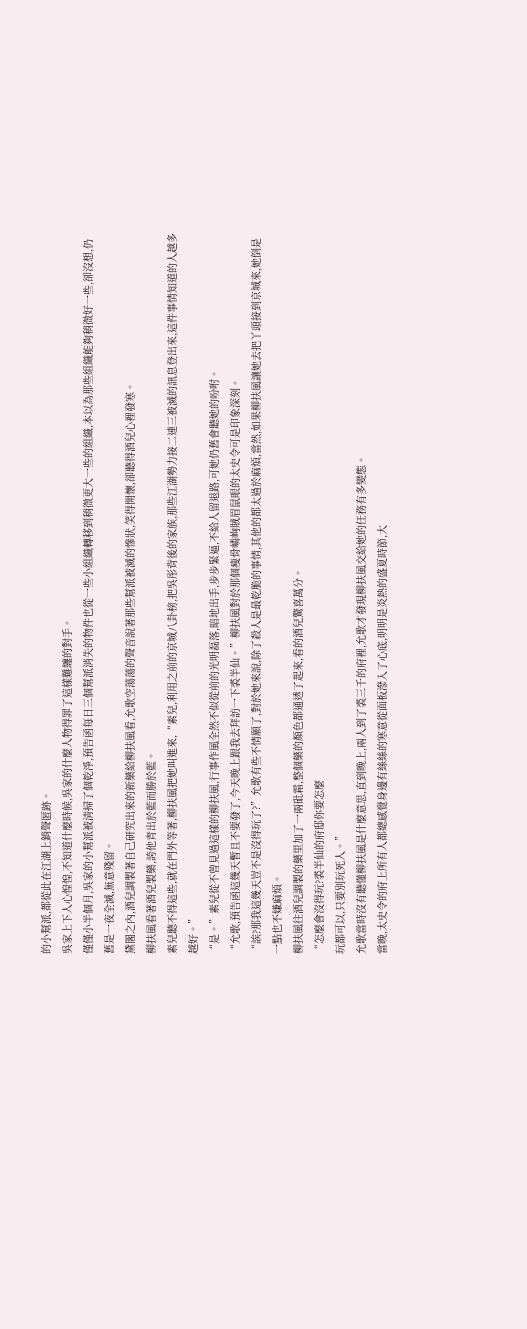的小幫派,都從此在江湖上銷聲匿跡。
吳家上下人心惶惶,不知道什麼時候,吳家的什麼人物得罪了這樣難纏的對手。
僅僅小半個月,吳家的小幫派被清掃了個乾淨,預告函每日三個幫派消失的物件也從一些小組織轉移到稍微更大一些的組織,本以為那些組織能夠稍微好一些,卻沒想,仍舊是一夜全滅,無意殘留。
黛閣之內,酒兒調製著自己研究出來的新藥給柳扶風看,允歌空蕩蕩的聲音說著那些幫派被滅的慘狀,笑得開懷,卻聽得酒兒心裡發寒。
柳扶風看著酒兒製藥,誇他青出於藍而勝於藍。
素兒聽不得這些,就在門外等著,柳扶風把她叫進來,“素兒,利用之前的京城八卦榜,把吳彤背後的家族,那些江湖勢力接二連三被滅的訊息登出來,這件事情知道的人越多越好。”
“是。”素兒從不曾見過這樣的柳扶風,行事作風全然不似從前的光明磊落,暗地出手,步步緊逼,不給人留退路,可她仍舊會聽她的吩咐。
“允歌,預告函這幾天暫且不要發了,今天晚上跟我去拜訪一下裘半仙。”柳扶風對於那個瘦骨嶙峋賊眉鼠眼的太史令可是印象深刻。
“誒?那我這幾天豈不是沒得玩了?”允歌有些不情願了,對於她來說,除了殺人是最乾脆的事情,其他的都太過於麻煩,當然,如果柳扶風讓她去把丫頭接到京城來,她倒是一點也不嫌麻煩。
柳扶風往酒兒調製的藥里加了一兩砒霜,整個藥的顏色都通透了起來,看的酒兒驚喜萬分。
“怎麼會沒得玩?裘半仙的府邸你要怎麼
玩都可以,只要別玩死人。”
允歌當時沒有聽懂柳扶風是什麼意思,直到晚上,兩人到了裘三千的府裡,允歌才發現柳扶風交給她的任務有多變態。
當晚,太史令的府上所有人都總感覺身邊有絲絲的寒意從面板滲入了心底,明明是炎熱的盛夏時節,大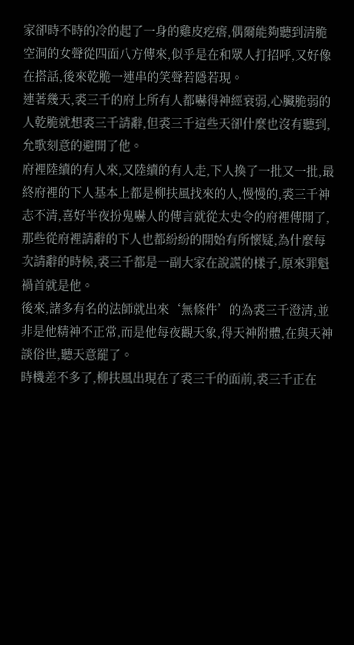家卻時不時的冷的起了一身的雞皮疙瘩,偶爾能夠聽到清脆空洞的女聲從四面八方傳來,似乎是在和眾人打招呼,又好像在搭話,後來乾脆一連串的笑聲若隱若現。
連著幾天,裘三千的府上所有人都嚇得神經衰弱,心臟脆弱的人乾脆就想裘三千請辭,但裘三千這些天卻什麼也沒有聽到,允歌刻意的避開了他。
府裡陸續的有人來,又陸續的有人走,下人換了一批又一批,最終府裡的下人基本上都是柳扶風找來的人,慢慢的,裘三千神志不清,喜好半夜扮鬼嚇人的傳言就從太史令的府裡傳開了,那些從府裡請辭的下人也都紛紛的開始有所懷疑,為什麼每次請辭的時候,裘三千都是一副大家在說謊的樣子,原來罪魁禍首就是他。
後來,諸多有名的法師就出來‘無條件’的為裘三千澄清,並非是他精神不正常,而是他每夜觀天象,得天神附體,在與天神談俗世,聽天意罷了。
時機差不多了,柳扶風出現在了裘三千的面前,裘三千正在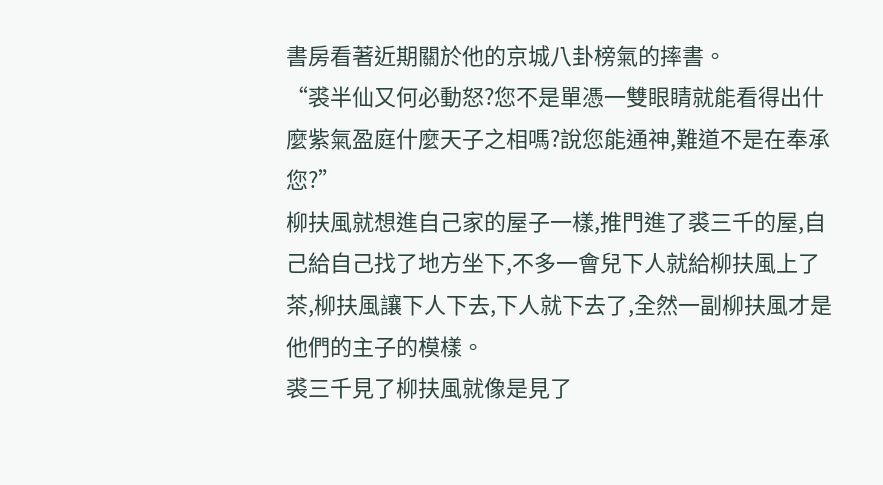書房看著近期關於他的京城八卦榜氣的摔書。
“裘半仙又何必動怒?您不是單憑一雙眼睛就能看得出什麼紫氣盈庭什麼天子之相嗎?說您能通神,難道不是在奉承您?”
柳扶風就想進自己家的屋子一樣,推門進了裘三千的屋,自己給自己找了地方坐下,不多一會兒下人就給柳扶風上了茶,柳扶風讓下人下去,下人就下去了,全然一副柳扶風才是他們的主子的模樣。
裘三千見了柳扶風就像是見了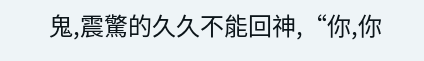鬼,震驚的久久不能回神,“你,你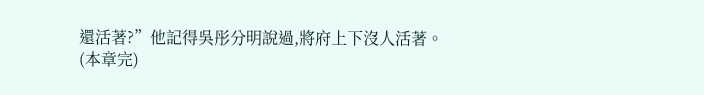還活著?”他記得吳彤分明說過,將府上下沒人活著。
(本章完)